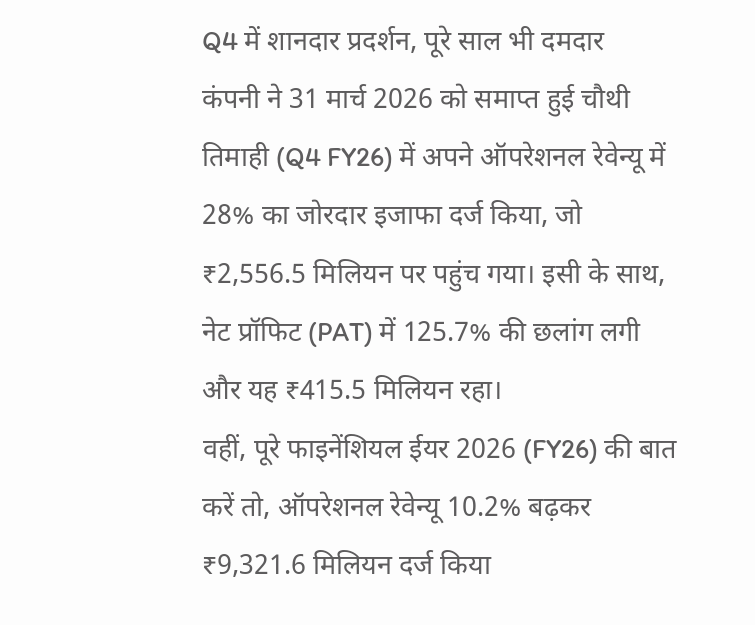Q4 में शानदार प्रदर्शन, पूरे साल भी दमदार
कंपनी ने 31 मार्च 2026 को समाप्त हुई चौथी तिमाही (Q4 FY26) में अपने ऑपरेशनल रेवेन्यू में 28% का जोरदार इजाफा दर्ज किया, जो ₹2,556.5 मिलियन पर पहुंच गया। इसी के साथ, नेट प्रॉफिट (PAT) में 125.7% की छलांग लगी और यह ₹415.5 मिलियन रहा।
वहीं, पूरे फाइनेंशियल ईयर 2026 (FY26) की बात करें तो, ऑपरेशनल रेवेन्यू 10.2% बढ़कर ₹9,321.6 मिलियन दर्ज किया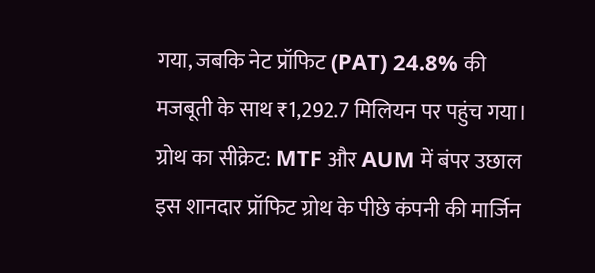गया, जबकि नेट प्रॉफिट (PAT) 24.8% की मजबूती के साथ ₹1,292.7 मिलियन पर पहुंच गया।
ग्रोथ का सीक्रेट: MTF और AUM में बंपर उछाल
इस शानदार प्रॉफिट ग्रोथ के पीछे कंपनी की मार्जिन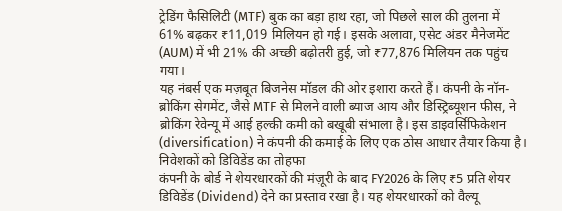ट्रेडिंग फैसिलिटी (MTF) बुक का बड़ा हाथ रहा, जो पिछले साल की तुलना में 61% बढ़कर ₹11,019 मिलियन हो गई। इसके अलावा, एसेट अंडर मैनेजमेंट (AUM) में भी 21% की अच्छी बढ़ोतरी हुई, जो ₹77,876 मिलियन तक पहुंच गया।
यह नंबर्स एक मज़बूत बिजनेस मॉडल की ओर इशारा करते हैं। कंपनी के नॉन-ब्रोकिंग सेगमेंट, जैसे MTF से मिलने वाली ब्याज आय और डिस्ट्रिब्यूशन फीस, ने ब्रोकिंग रेवेन्यू में आई हल्की कमी को बखूबी संभाला है। इस डाइवर्सिफिकेशन (diversification) ने कंपनी की कमाई के लिए एक ठोस आधार तैयार किया है।
निवेशकों को डिविडेंड का तोहफा
कंपनी के बोर्ड ने शेयरधारकों की मंज़ूरी के बाद FY2026 के लिए ₹5 प्रति शेयर डिविडेंड (Dividend) देने का प्रस्ताव रखा है। यह शेयरधारकों को वैल्यू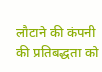लौटाने की कंपनी की प्रतिबद्धता को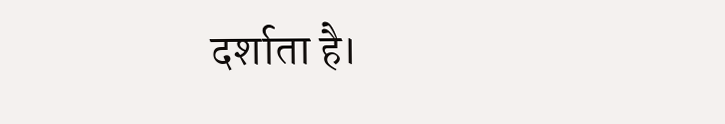दर्शाता है।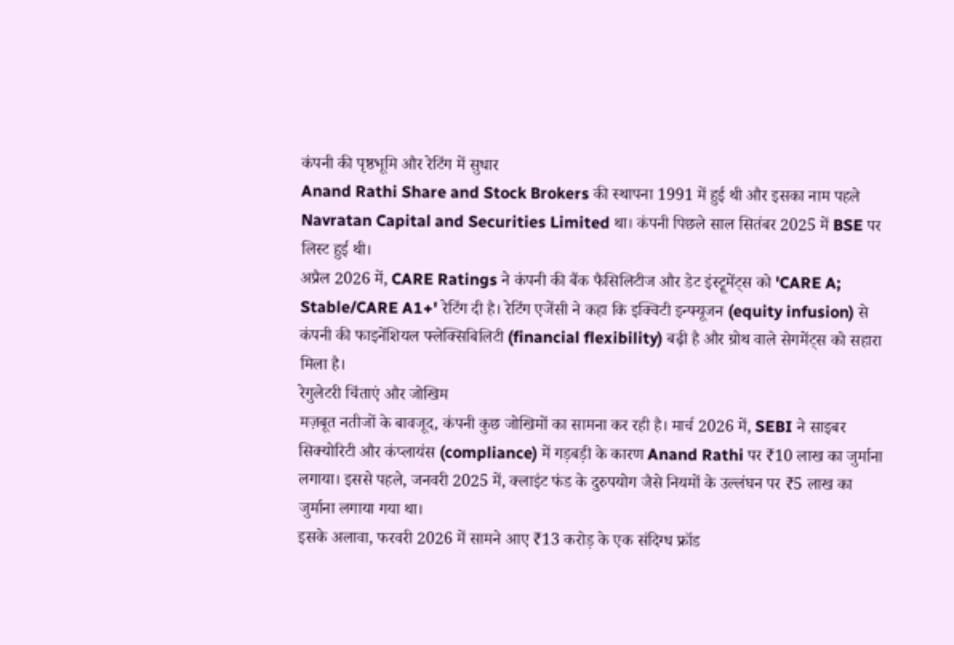कंपनी की पृष्ठभूमि और रेटिंग में सुधार
Anand Rathi Share and Stock Brokers की स्थापना 1991 में हुई थी और इसका नाम पहले Navratan Capital and Securities Limited था। कंपनी पिछले साल सितंबर 2025 में BSE पर लिस्ट हुई थी।
अप्रैल 2026 में, CARE Ratings ने कंपनी की बैंक फैसिलिटीज और डेट इंस्ट्रूमेंट्स को 'CARE A; Stable/CARE A1+' रेटिंग दी है। रेटिंग एजेंसी ने कहा कि इक्विटी इन्फ्यूजन (equity infusion) से कंपनी की फाइनेंशियल फ्लेक्सिबिलिटी (financial flexibility) बढ़ी है और ग्रोथ वाले सेगमेंट्स को सहारा मिला है।
रेगुलेटरी चिंताएं और जोखिम
मज़बूत नतीजों के बावजूद, कंपनी कुछ जोखिमों का सामना कर रही है। मार्च 2026 में, SEBI ने साइबर सिक्योरिटी और कंप्लायंस (compliance) में गड़बड़ी के कारण Anand Rathi पर ₹10 लाख का जुर्माना लगाया। इससे पहले, जनवरी 2025 में, क्लाइंट फंड के दुरुपयोग जैसे नियमों के उल्लंघन पर ₹5 लाख का जुर्माना लगाया गया था।
इसके अलावा, फरवरी 2026 में सामने आए ₹13 करोड़ के एक संदिग्ध फ्रॉड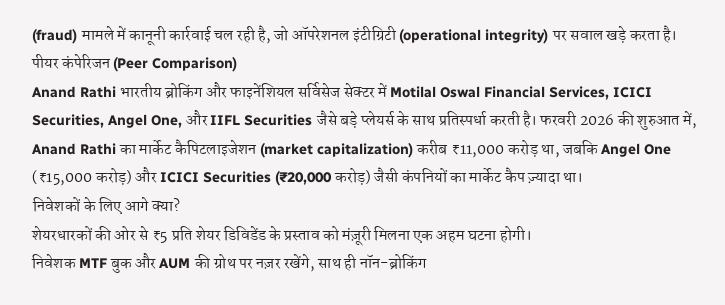(fraud) मामले में कानूनी कार्रवाई चल रही है, जो ऑपरेशनल इंटीग्रिटी (operational integrity) पर सवाल खड़े करता है।
पीयर कंपेरिजन (Peer Comparison)
Anand Rathi भारतीय ब्रोकिंग और फाइनेंशियल सर्विसेज सेक्टर में Motilal Oswal Financial Services, ICICI Securities, Angel One, और IIFL Securities जैसे बड़े प्लेयर्स के साथ प्रतिस्पर्धा करती है। फरवरी 2026 की शुरुआत में, Anand Rathi का मार्केट कैपिटलाइजेशन (market capitalization) करीब ₹11,000 करोड़ था, जबकि Angel One (₹15,000 करोड़) और ICICI Securities (₹20,000 करोड़) जैसी कंपनियों का मार्केट कैप ज़्यादा था।
निवेशकों के लिए आगे क्या?
शेयरधारकों की ओर से ₹5 प्रति शेयर डिविडेंड के प्रस्ताव को मंज़ूरी मिलना एक अहम घटना होगी।
निवेशक MTF बुक और AUM की ग्रोथ पर नज़र रखेंगे, साथ ही नॉन-ब्रोकिंग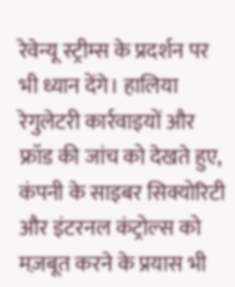रेवेन्यू स्ट्रीम्स के प्रदर्शन पर भी ध्यान देंगे। हालिया रेगुलेटरी कार्रवाइयों और फ्रॉड की जांच को देखते हुए, कंपनी के साइबर सिक्योरिटी और इंटरनल कंट्रोल्स को मज़बूत करने के प्रयास भी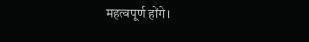महत्वपूर्ण होंगे।